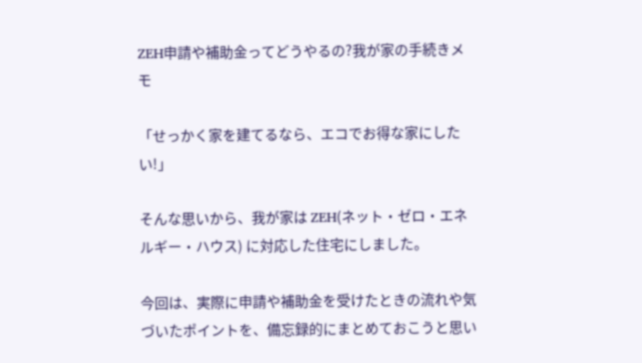ZEH申請や補助金ってどうやるの?我が家の手続きメモ

「せっかく家を建てるなら、エコでお得な家にしたい!」

そんな思いから、我が家は ZEH(ネット・ゼロ・エネルギー・ハウス) に対応した住宅にしました。

今回は、実際に申請や補助金を受けたときの流れや気づいたポイントを、備忘録的にまとめておこうと思い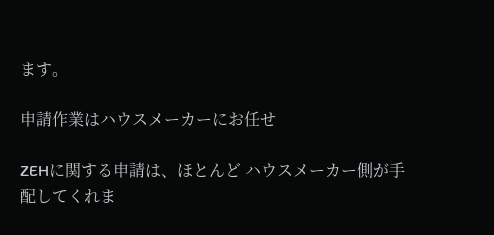ます。

申請作業はハウスメーカーにお任せ

ZEHに関する申請は、ほとんど ハウスメーカー側が手配してくれま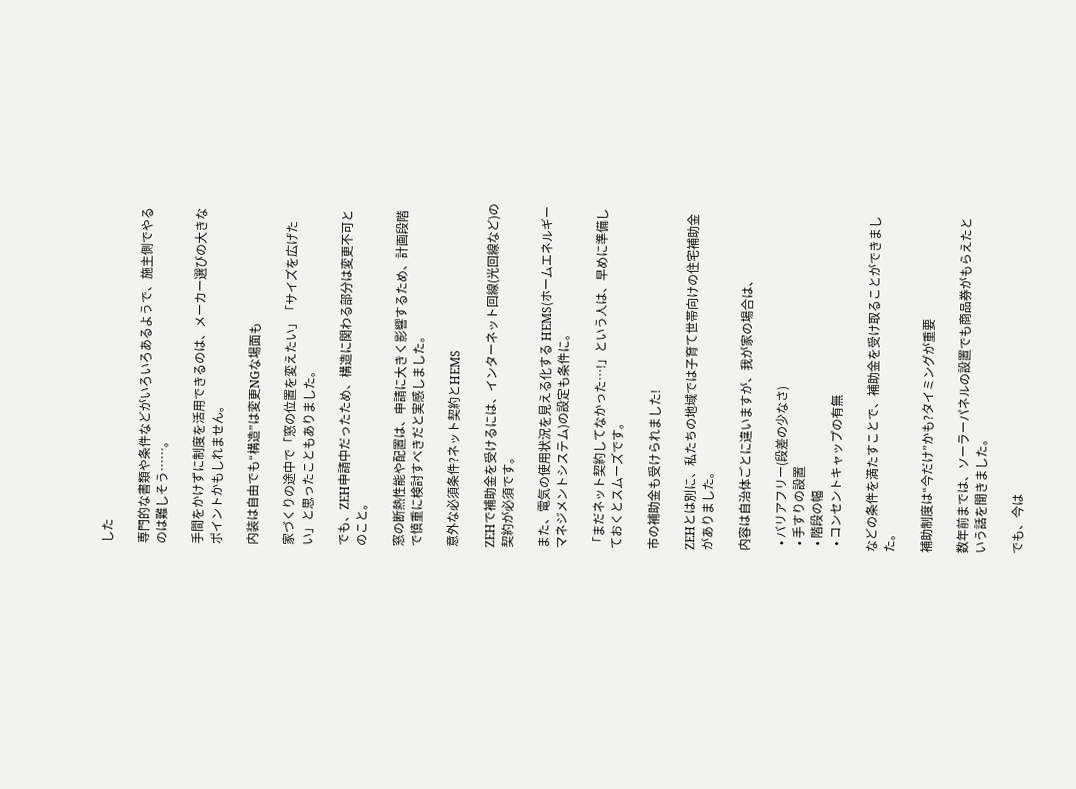した

専門的な書類や条件などがいろいろあるようで、施主側でやるのは難しそう……。

手間をかけずに制度を活用できるのは、メーカー選びの大きなポイントかもしれません。

内装は自由でも“構造”は変更NGな場面も

家づくりの途中で「窓の位置を変えたい」「サイズを広げたい」と思ったこともありました。

でも、ZEH申請中だったため、構造に関わる部分は変更不可とのこと。

窓の断熱性能や配置は、申請に大きく影響するため、計画段階で慎重に検討すべきだと実感しました。

意外な必須条件?ネット契約とHEMS

ZEHで補助金を受けるには、インターネット回線(光回線など)の契約が必須です。

また、電気の使用状況を見える化する HEMS(ホームエネルギーマネジメントシステム)の設定も条件に。

「まだネット契約してなかった…!」という人は、早めに準備しておくとスムーズです。

市の補助金も受けられました!

ZEHとは別に、私たちの地域では子育て世帯向けの住宅補助金がありました。

内容は自治体ごとに違いますが、我が家の場合は、

  • バリアフリー(段差の少なさ)
  • 手すりの設置
  • 階段の幅
  • コンセントキャップの有無

などの条件を満たすことで、補助金を受け取ることができました。

補助制度は“今だけ”かも?タイミングが重要

数年前までは、ソーラーパネルの設置でも商品券がもらえたという話を聞きました。

でも、今は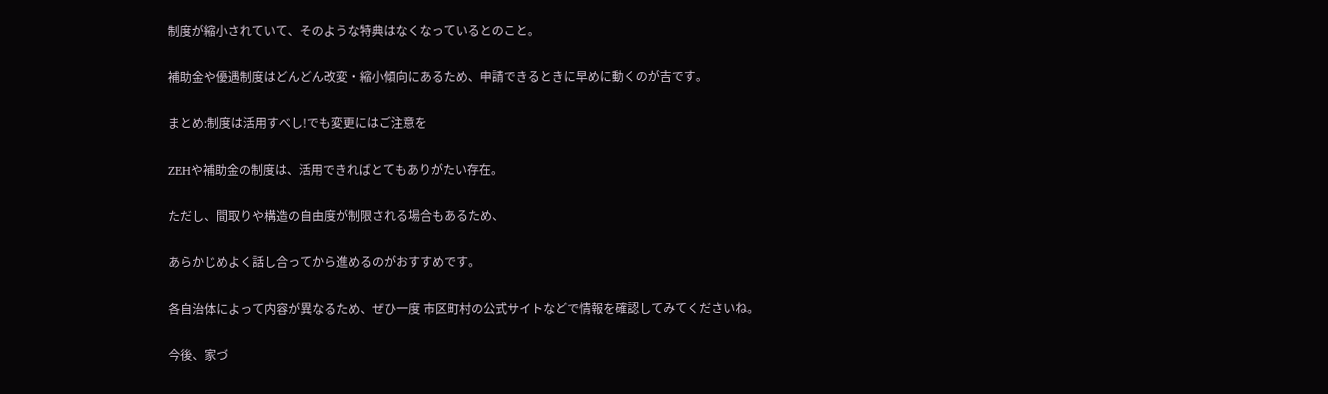制度が縮小されていて、そのような特典はなくなっているとのこと。

補助金や優遇制度はどんどん改変・縮小傾向にあるため、申請できるときに早めに動くのが吉です。

まとめ:制度は活用すべし!でも変更にはご注意を

ZEHや補助金の制度は、活用できればとてもありがたい存在。

ただし、間取りや構造の自由度が制限される場合もあるため、

あらかじめよく話し合ってから進めるのがおすすめです。

各自治体によって内容が異なるため、ぜひ一度 市区町村の公式サイトなどで情報を確認してみてくださいね。

今後、家づ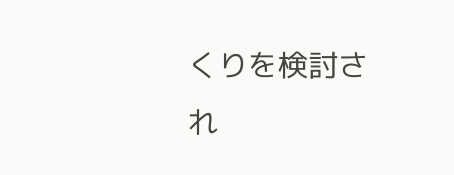くりを検討され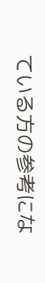ている方の参考にな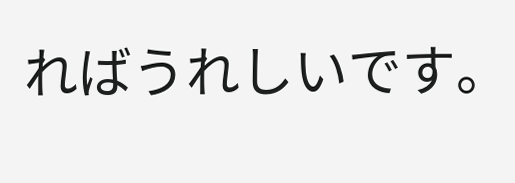ればうれしいです。